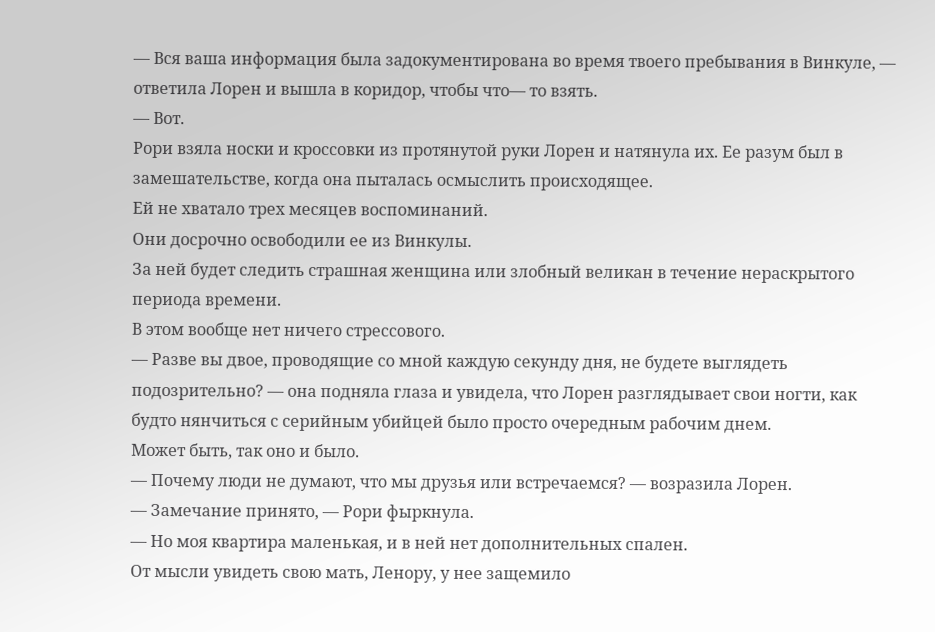— Вся ваша информация была задокументирована во время твоего пребывания в Винкуле, — ответила Лорен и вышла в коридор, чтобы что— то взять.
— Вот.
Рори взяла носки и кроссовки из протянутой руки Лорен и натянула их. Ее разум был в замешательстве, когда она пыталась осмыслить происходящее.
Ей не хватало трех месяцев воспоминаний.
Они досрочно освободили ее из Винкулы.
За ней будет следить страшная женщина или злобный великан в течение нераскрытого периода времени.
В этом вообще нет ничего стрессового.
— Разве вы двое, проводящие со мной каждую секунду дня, не будете выглядеть подозрительно? — она подняла глаза и увидела, что Лорен разглядывает свои ногти, как будто нянчиться с серийным убийцей было просто очередным рабочим днем.
Может быть, так оно и было.
— Почему люди не думают, что мы друзья или встречаемся? — возразила Лорен.
— Замечание принято, — Рори фыркнула.
— Но моя квартира маленькая, и в ней нет дополнительных спален.
От мысли увидеть свою мать, Ленору, у нее защемило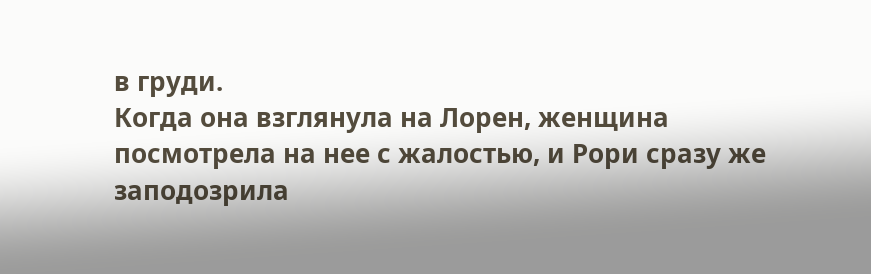в груди.
Когда она взглянула на Лорен, женщина посмотрела на нее с жалостью, и Рори сразу же заподозрила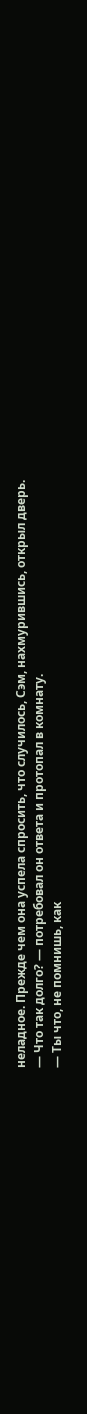неладное. Прежде чем она успела спросить, что случилось, Сэм, нахмурившись, открыл дверь.
— Что так долго? — потребовал он ответа и протопал в комнату.
— Ты что, не помнишь, как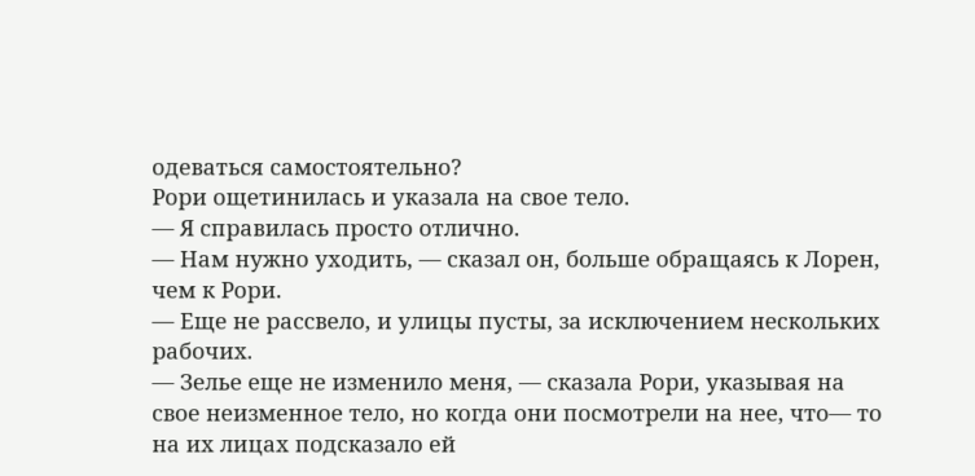одеваться самостоятельно?
Рори ощетинилась и указала на свое тело.
— Я справилась просто отлично.
— Нам нужно уходить, — сказал он, больше обращаясь к Лорен, чем к Рори.
— Еще не рассвело, и улицы пусты, за исключением нескольких рабочих.
— Зелье еще не изменило меня, — сказала Рори, указывая на свое неизменное тело, но когда они посмотрели на нее, что— то на их лицах подсказало ей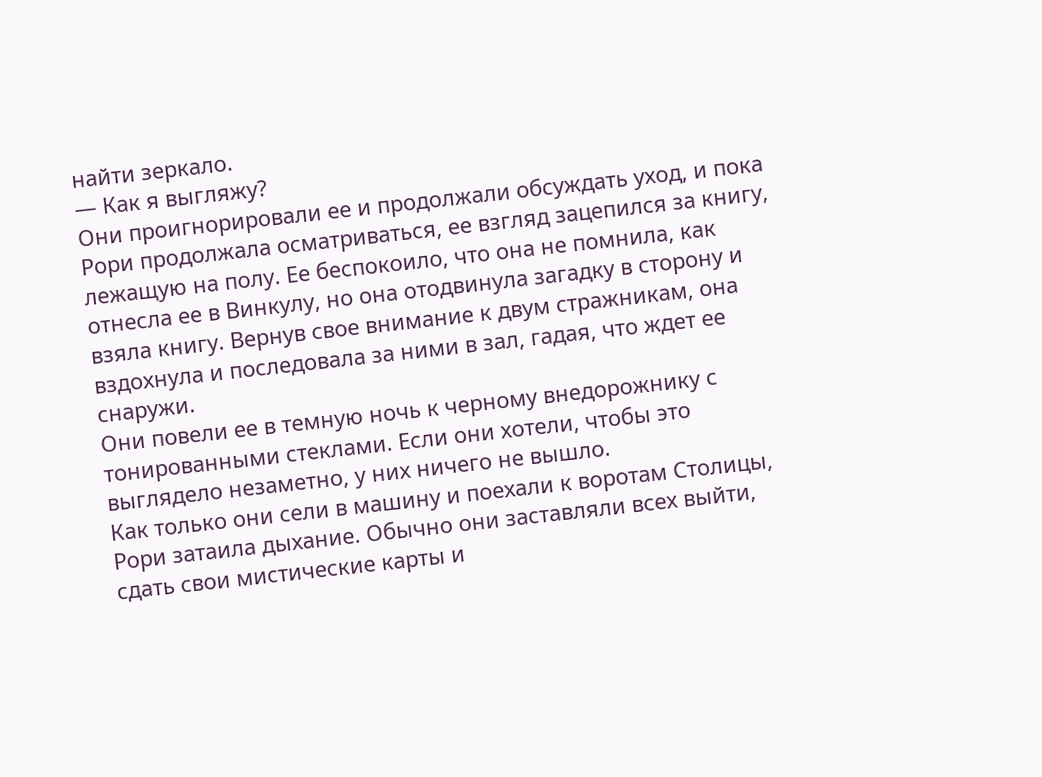найти зеркало.
— Как я выгляжу?
Они проигнорировали ее и продолжали обсуждать уход, и пока Рори продолжала осматриваться, ее взгляд зацепился за книгу, лежащую на полу. Ее беспокоило, что она не помнила, как отнесла ее в Винкулу, но она отодвинула загадку в сторону и взяла книгу. Вернув свое внимание к двум стражникам, она вздохнула и последовала за ними в зал, гадая, что ждет ее снаружи.
Они повели ее в темную ночь к черному внедорожнику с тонированными стеклами. Если они хотели, чтобы это выглядело незаметно, у них ничего не вышло.
Как только они сели в машину и поехали к воротам Столицы, Рори затаила дыхание. Обычно они заставляли всех выйти, сдать свои мистические карты и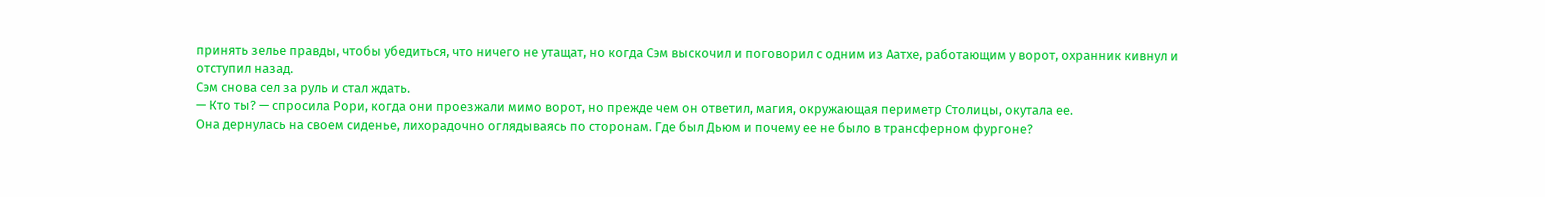принять зелье правды, чтобы убедиться, что ничего не утащат, но когда Сэм выскочил и поговорил с одним из Аатхе, работающим у ворот, охранник кивнул и отступил назад.
Сэм снова сел за руль и стал ждать.
— Кто ты? — спросила Рори, когда они проезжали мимо ворот, но прежде чем он ответил, магия, окружающая периметр Столицы, окутала ее.
Она дернулась на своем сиденье, лихорадочно оглядываясь по сторонам. Где был Дьюм и почему ее не было в трансферном фургоне?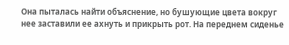Она пыталась найти объяснение, но бушующие цвета вокруг нее заставили ее ахнуть и прикрыть рот. На переднем сиденье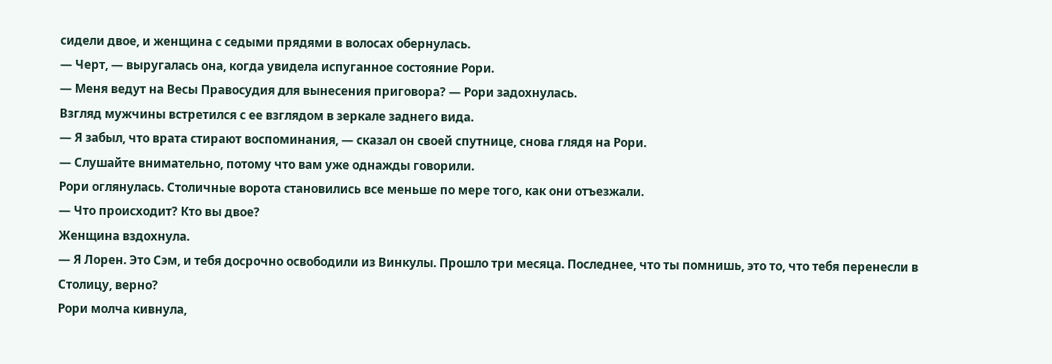сидели двое, и женщина с седыми прядями в волосах обернулась.
— Черт, — выругалась она, когда увидела испуганное состояние Рори.
— Меня ведут на Весы Правосудия для вынесения приговора? — Рори задохнулась.
Взгляд мужчины встретился с ее взглядом в зеркале заднего вида.
— Я забыл, что врата стирают воспоминания, — сказал он своей спутнице, снова глядя на Рори.
— Слушайте внимательно, потому что вам уже однажды говорили.
Рори оглянулась. Столичные ворота становились все меньше по мере того, как они отъезжали.
— Что происходит? Кто вы двое?
Женщина вздохнула.
— Я Лорен. Это Сэм, и тебя досрочно освободили из Винкулы. Прошло три месяца. Последнее, что ты помнишь, это то, что тебя перенесли в Столицу, верно?
Рори молча кивнула,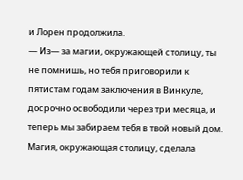и Лорен продолжила.
— Из— за магии, окружающей столицу, ты не помнишь, но тебя приговорили к пятистам годам заключения в Винкуле, досрочно освободили через три месяца, и теперь мы забираем тебя в твой новый дом.
Магия, окружающая столицу, сделала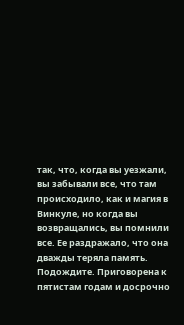так, что, когда вы уезжали, вы забывали все, что там происходило, как и магия в Винкуле, но когда вы возвращались, вы помнили все. Ее раздражало, что она дважды теряла память.
Подождите. Приговорена к пятистам годам и досрочно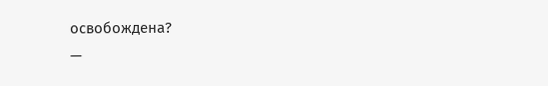освобождена?
—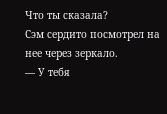Что ты сказала?
Сэм сердито посмотрел на нее через зеркало.
— У тебя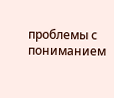проблемы с пониманием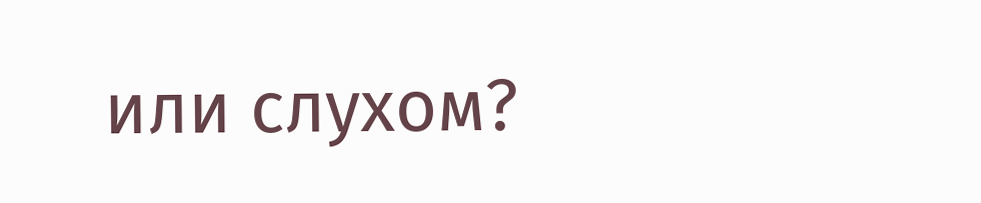или слухом?